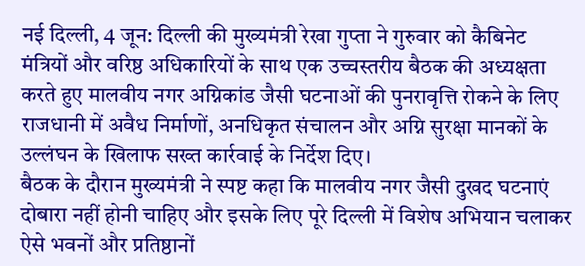नई दिल्ली, 4 जून: दिल्ली की मुख्यमंत्री रेखा गुप्ता ने गुरुवार को कैबिनेट मंत्रियों और वरिष्ठ अधिकारियों के साथ एक उच्चस्तरीय बैठक की अध्यक्षता करते हुए मालवीय नगर अग्निकांड जैसी घटनाओं की पुनरावृत्ति रोकने के लिए राजधानी में अवैध निर्माणों, अनधिकृत संचालन और अग्नि सुरक्षा मानकों के उल्लंघन के खिलाफ सख्त कार्रवाई के निर्देश दिए।
बैठक के दौरान मुख्यमंत्री ने स्पष्ट कहा कि मालवीय नगर जैसी दुखद घटनाएं दोबारा नहीं होनी चाहिए और इसके लिए पूरे दिल्ली में विशेष अभियान चलाकर ऐसे भवनों और प्रतिष्ठानों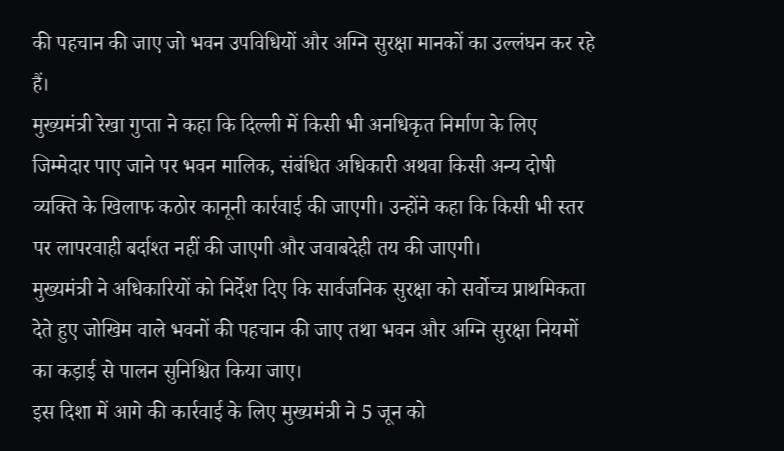की पहचान की जाए जो भवन उपविधियों और अग्नि सुरक्षा मानकों का उल्लंघन कर रहे हैं।
मुख्यमंत्री रेखा गुप्ता ने कहा कि दिल्ली में किसी भी अनधिकृत निर्माण के लिए जिम्मेदार पाए जाने पर भवन मालिक, संबंधित अधिकारी अथवा किसी अन्य दोषी व्यक्ति के खिलाफ कठोर कानूनी कार्रवाई की जाएगी। उन्होंने कहा कि किसी भी स्तर पर लापरवाही बर्दाश्त नहीं की जाएगी और जवाबदेही तय की जाएगी।
मुख्यमंत्री ने अधिकारियों को निर्देश दिए कि सार्वजनिक सुरक्षा को सर्वोच्च प्राथमिकता देते हुए जोखिम वाले भवनों की पहचान की जाए तथा भवन और अग्नि सुरक्षा नियमों का कड़ाई से पालन सुनिश्चित किया जाए।
इस दिशा में आगे की कार्रवाई के लिए मुख्यमंत्री ने 5 जून को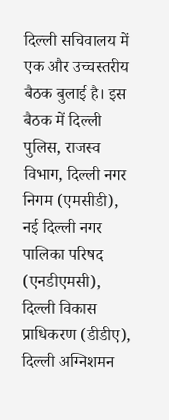दिल्ली सचिवालय में एक और उच्चस्तरीय बैठक बुलाई है। इस बैठक में दिल्ली पुलिस, राजस्व विभाग, दिल्ली नगर निगम (एमसीडी), नई दिल्ली नगर पालिका परिषद (एनडीएमसी), दिल्ली विकास प्राधिकरण (डीडीए), दिल्ली अग्निशमन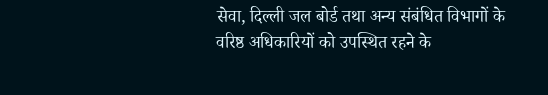सेवा, दिल्ली जल बोर्ड तथा अन्य संबंधित विभागों के वरिष्ठ अधिकारियों को उपस्थित रहने के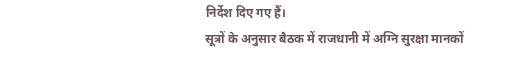निर्देश दिए गए हैं।
सूत्रों के अनुसार बैठक में राजधानी में अग्नि सुरक्षा मानकों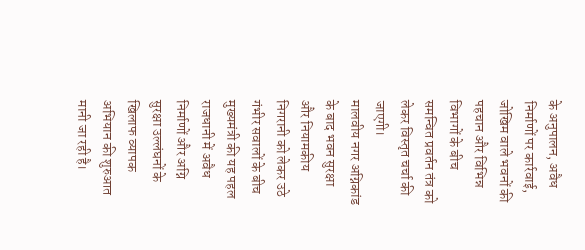के अनुपालन, अवैध निर्माणों पर कार्रवाई, जोखिम वाले भवनों की पहचान और विभिन्न विभागों के बीच समन्वित प्रवर्तन तंत्र को लेकर विस्तृत चर्चा की जाएगी।
मालवीय नगर अग्निकांड के बाद भवन सुरक्षा और नियामकीय निगरानी को लेकर उठे गंभीर सवालों के बीच मुख्यमंत्री की यह पहल राजधानी में अवैध निर्माणों और अग्नि सुरक्षा उल्लंघनों के खिलाफ व्यापक अभियान की शुरुआत मानी जा रही है।